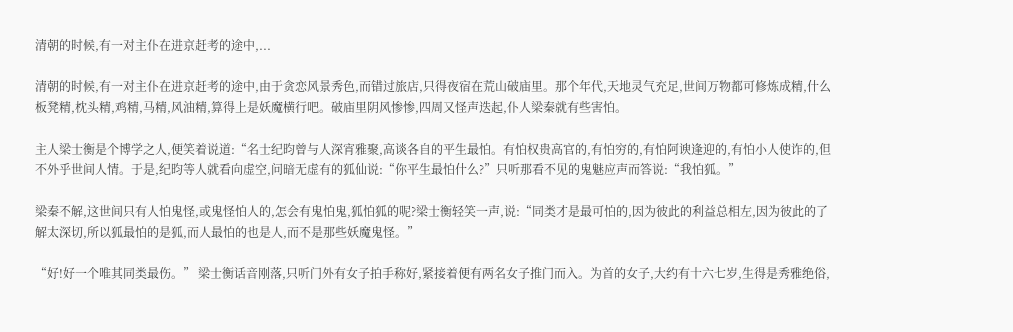清朝的时候,有一对主仆在进京赶考的途中,...

清朝的时候,有一对主仆在进京赶考的途中,由于贪恋风景秀色,而错过旅店,只得夜宿在荒山破庙里。那个年代,天地灵气充足,世间万物都可修炼成精,什么板凳精,枕头精,鸡精,马精,风油精,算得上是妖魔横行吧。破庙里阴风惨惨,四周又怪声迭起,仆人梁秦就有些害怕。

主人梁士衡是个博学之人,便笑着说道:“名士纪昀曾与人深宵雅聚,高谈各自的平生最怕。有怕权贵高官的,有怕穷的,有怕阿谀逢迎的,有怕小人使诈的,但不外乎世间人情。于是,纪昀等人就看向虚空,问暗无虚有的狐仙说:“你平生最怕什么?”只听那看不见的鬼魅应声而答说:“我怕狐。”

梁秦不解,这世间只有人怕鬼怪,或鬼怪怕人的,怎会有鬼怕鬼,狐怕狐的呢?梁士衡轻笑一声,说:“同类才是最可怕的,因为彼此的利益总相左,因为彼此的了解太深切,所以狐最怕的是狐,而人最怕的也是人,而不是那些妖魔鬼怪。”

“好!好一个唯其同类最伤。” 梁士衡话音刚落,只听门外有女子拍手称好,紧接着便有两名女子推门而入。为首的女子,大约有十六七岁,生得是秀雅绝俗,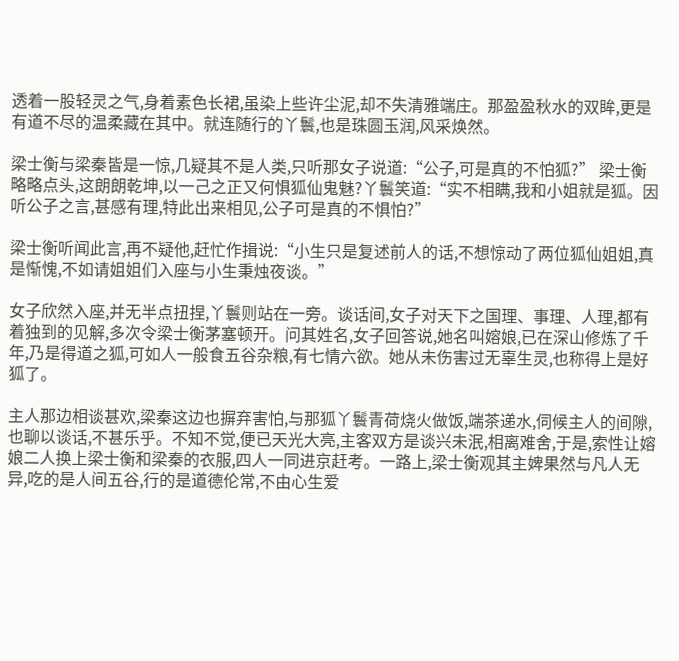透着一股轻灵之气,身着素色长裙,虽染上些许尘泥,却不失清雅端庄。那盈盈秋水的双眸,更是有道不尽的温柔藏在其中。就连随行的丫鬟,也是珠圆玉润,风采焕然。

梁士衡与梁秦皆是一惊,几疑其不是人类,只听那女子说道:“公子,可是真的不怕狐?” 梁士衡略略点头,这朗朗乾坤,以一己之正又何惧狐仙鬼魅?丫鬟笑道:“实不相瞒,我和小姐就是狐。因听公子之言,甚感有理,特此出来相见,公子可是真的不惧怕?”

梁士衡听闻此言,再不疑他,赶忙作揖说:“小生只是复述前人的话,不想惊动了两位狐仙姐姐,真是惭愧,不如请姐姐们入座与小生秉烛夜谈。”

女子欣然入座,并无半点扭捏,丫鬟则站在一旁。谈话间,女子对天下之国理、事理、人理,都有着独到的见解,多次令梁士衡茅塞顿开。问其姓名,女子回答说,她名叫嫆娘,已在深山修炼了千年,乃是得道之狐,可如人一般食五谷杂粮,有七情六欲。她从未伤害过无辜生灵,也称得上是好狐了。

主人那边相谈甚欢,梁秦这边也摒弃害怕,与那狐丫鬟青荷烧火做饭,端茶递水,伺候主人的间隙,也聊以谈话,不甚乐乎。不知不觉,便已天光大亮,主客双方是谈兴未泯,相离难舍,于是,索性让嫆娘二人换上梁士衡和梁秦的衣服,四人一同进京赶考。一路上,梁士衡观其主婢果然与凡人无异,吃的是人间五谷,行的是道德伦常,不由心生爱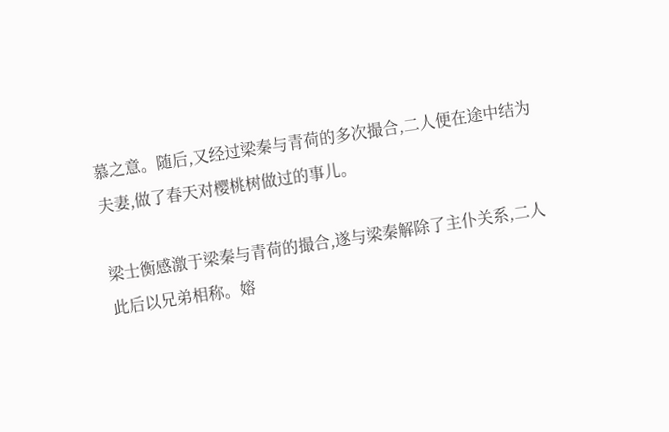慕之意。随后,又经过梁秦与青荷的多次撮合,二人便在途中结为夫妻,做了春天对樱桃树做过的事儿。

梁士衡感激于梁秦与青荷的撮合,遂与梁秦解除了主仆关系,二人此后以兄弟相称。嫆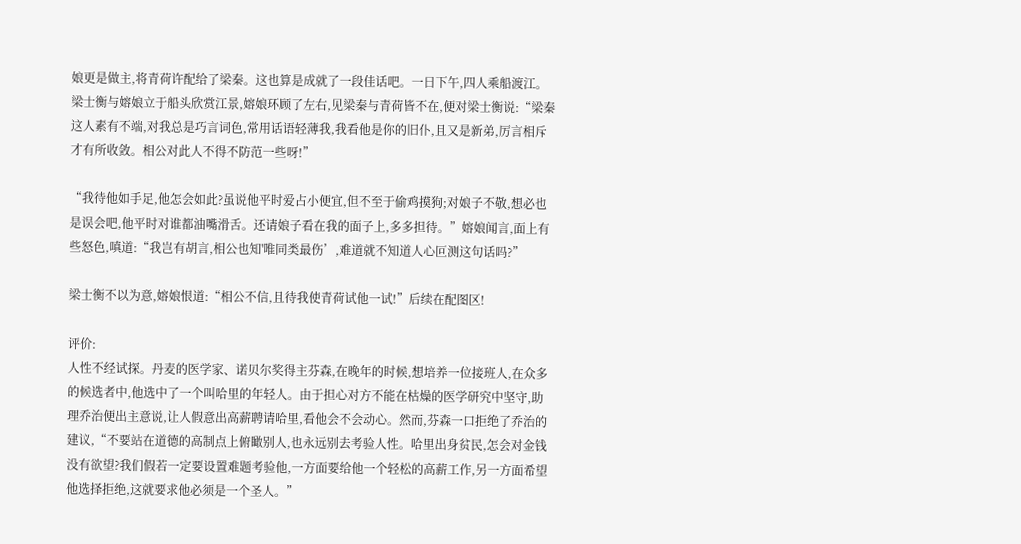娘更是做主,将青荷许配给了梁秦。这也算是成就了一段佳话吧。一日下午,四人乘船渡江。梁士衡与嫆娘立于船头欣赏江景,嫆娘环顾了左右,见梁秦与青荷皆不在,便对梁士衡说:“梁秦这人素有不端,对我总是巧言词色,常用话语轻薄我,我看他是你的旧仆,且又是新弟,厉言相斥才有所收敛。相公对此人不得不防范一些呀!”

“我待他如手足,他怎会如此?虽说他平时爱占小便宜,但不至于偷鸡摸狗;对娘子不敬,想必也是误会吧,他平时对谁都油嘴滑舌。还请娘子看在我的面子上,多多担待。”嫆娘闻言,面上有些怒色,嗔道:“我岂有胡言,相公也知'唯同类最伤’,难道就不知道人心叵测这句话吗?”

梁士衡不以为意,嫆娘恨道:“相公不信,且待我使青荷试他一试!”后续在配图区!

评价:
人性不经试探。丹麦的医学家、诺贝尔奖得主芬森,在晚年的时候,想培养一位接班人,在众多的候选者中,他选中了一个叫哈里的年轻人。由于担心对方不能在枯燥的医学研究中坚守,助理乔治便出主意说,让人假意出高薪聘请哈里,看他会不会动心。然而,芬森一口拒绝了乔治的建议,“不要站在道德的高制点上俯瞰别人,也永远别去考验人性。哈里出身贫民,怎会对金钱没有欲望?我们假若一定要设置难题考验他,一方面要给他一个轻松的高薪工作,另一方面希望他选择拒绝,这就要求他必须是一个圣人。”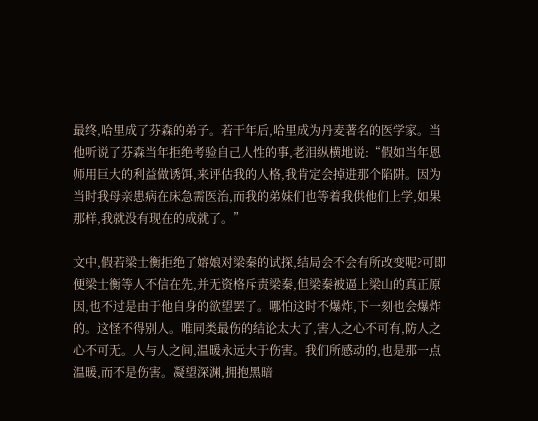最终,哈里成了芬森的弟子。若干年后,哈里成为丹麦著名的医学家。当他听说了芬森当年拒绝考验自己人性的事,老泪纵横地说:“假如当年恩师用巨大的利益做诱饵,来评估我的人格,我肯定会掉进那个陷阱。因为当时我母亲患病在床急需医治,而我的弟妹们也等着我供他们上学,如果那样,我就没有现在的成就了。”

文中,假若梁士衡拒绝了嫆娘对梁秦的试探,结局会不会有所改变呢?可即便梁士衡等人不信在先,并无资格斥责梁秦,但梁秦被逼上梁山的真正原因,也不过是由于他自身的欲望罢了。哪怕这时不爆炸,下一刻也会爆炸的。这怪不得别人。唯同类最伤的结论太大了,害人之心不可有,防人之心不可无。人与人之间,温暖永远大于伤害。我们所感动的,也是那一点温暖,而不是伤害。凝望深渊,拥抱黑暗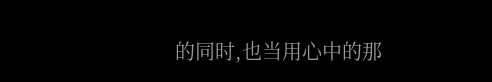的同时,也当用心中的那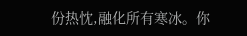份热忱,融化所有寒冰。你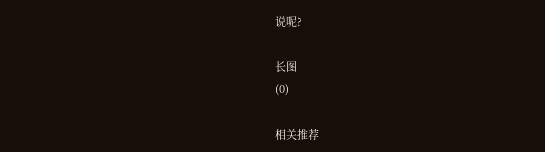说呢?

长图
(0)

相关推荐